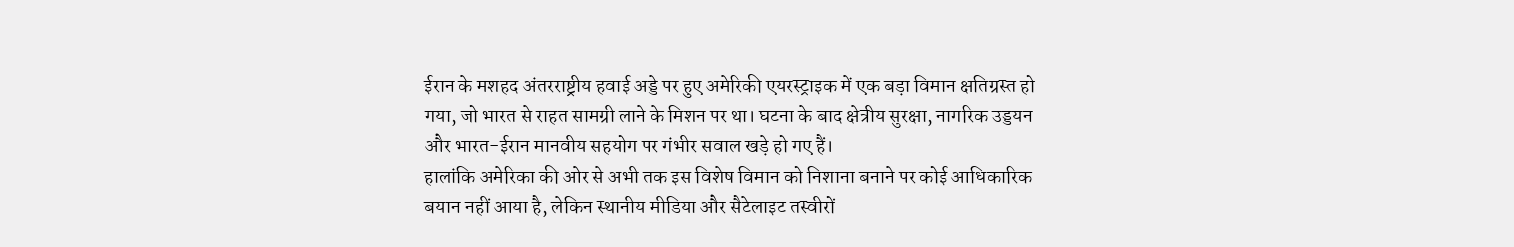ईरान के मशहद अंतरराष्ट्रीय हवाई अड्डे पर हुए अमेरिकी एयरस्ट्राइक में एक बड़ा विमान क्षतिग्रस्त हो गया, जो भारत से राहत सामग्री लाने के मिशन पर था। घटना के बाद क्षेत्रीय सुरक्षा, नागरिक उड्डयन और भारत-ईरान मानवीय सहयोग पर गंभीर सवाल खड़े हो गए हैं।
हालांकि अमेरिका की ओर से अभी तक इस विशेष विमान को निशाना बनाने पर कोई आधिकारिक बयान नहीं आया है, लेकिन स्थानीय मीडिया और सैटेलाइट तस्वीरों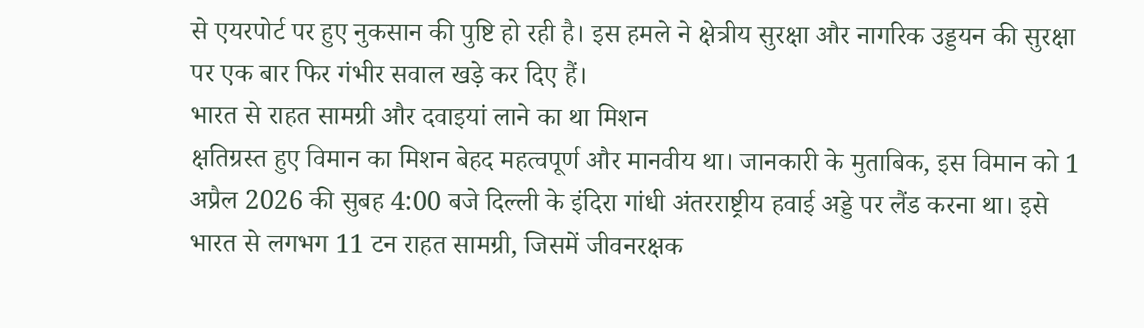से एयरपोर्ट पर हुए नुकसान की पुष्टि हो रही है। इस हमले ने क्षेत्रीय सुरक्षा और नागरिक उड्डयन की सुरक्षा पर एक बार फिर गंभीर सवाल खड़े कर दिए हैं।
भारत से राहत सामग्री और दवाइयां लाने का था मिशन
क्षतिग्रस्त हुए विमान का मिशन बेहद महत्वपूर्ण और मानवीय था। जानकारी के मुताबिक, इस विमान को 1 अप्रैल 2026 की सुबह 4:00 बजे दिल्ली के इंदिरा गांधी अंतरराष्ट्रीय हवाई अड्डे पर लैंड करना था। इसे भारत से लगभग 11 टन राहत सामग्री, जिसमें जीवनरक्षक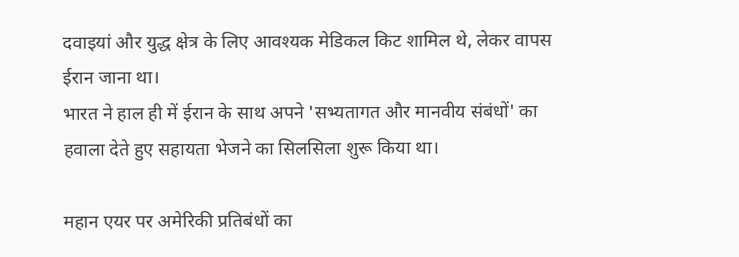दवाइयां और युद्ध क्षेत्र के लिए आवश्यक मेडिकल किट शामिल थे, लेकर वापस ईरान जाना था।
भारत ने हाल ही में ईरान के साथ अपने 'सभ्यतागत और मानवीय संबंधों' का हवाला देते हुए सहायता भेजने का सिलसिला शुरू किया था।

महान एयर पर अमेरिकी प्रतिबंधों का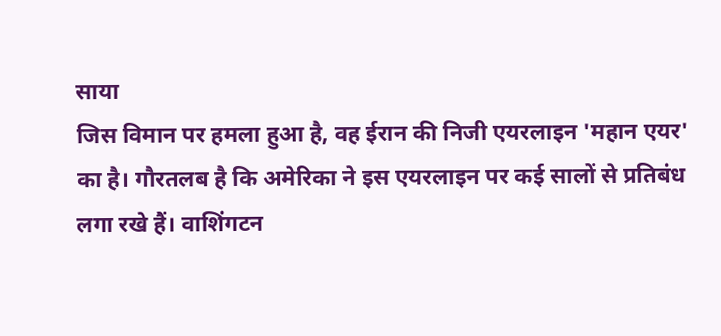साया
जिस विमान पर हमला हुआ है, वह ईरान की निजी एयरलाइन 'महान एयर' का है। गौरतलब है कि अमेरिका ने इस एयरलाइन पर कई सालों से प्रतिबंध लगा रखे हैं। वाशिंगटन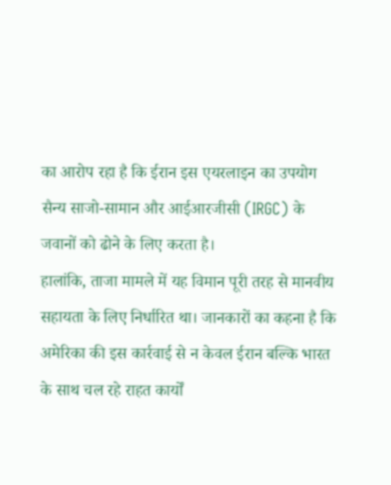का आरोप रहा है कि ईरान इस एयरलाइन का उपयोग सैन्य साजो-सामान और आईआरजीसी (IRGC) के जवानों को ढोने के लिए करता है।
हालांकि, ताजा मामले में यह विमान पूरी तरह से मानवीय सहायता के लिए निर्धारित था। जानकारों का कहना है कि अमेरिका की इस कार्रवाई से न केवल ईरान बल्कि भारत के साथ चल रहे राहत कार्यों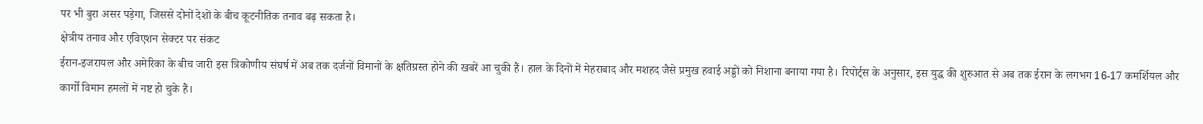पर भी बुरा असर पड़ेगा, जिससे दोनों देशों के बीच कूटनीतिक तनाव बढ़ सकता है।
क्षेत्रीय तनाव और एविएशन सेक्टर पर संकट
ईरान-इजरायल और अमेरिका के बीच जारी इस त्रिकोणीय संघर्ष में अब तक दर्जनों विमानों के क्षतिग्रस्त होने की खबरें आ चुकी हैं। हाल के दिनों में मेहराबाद और मशहद जैसे प्रमुख हवाई अड्डों को निशाना बनाया गया है। रिपोर्ट्स के अनुसार, इस युद्ध की शुरुआत से अब तक ईरान के लगभग 16-17 कमर्शियल और कार्गो विमान हमलों में नष्ट हो चुके हैं।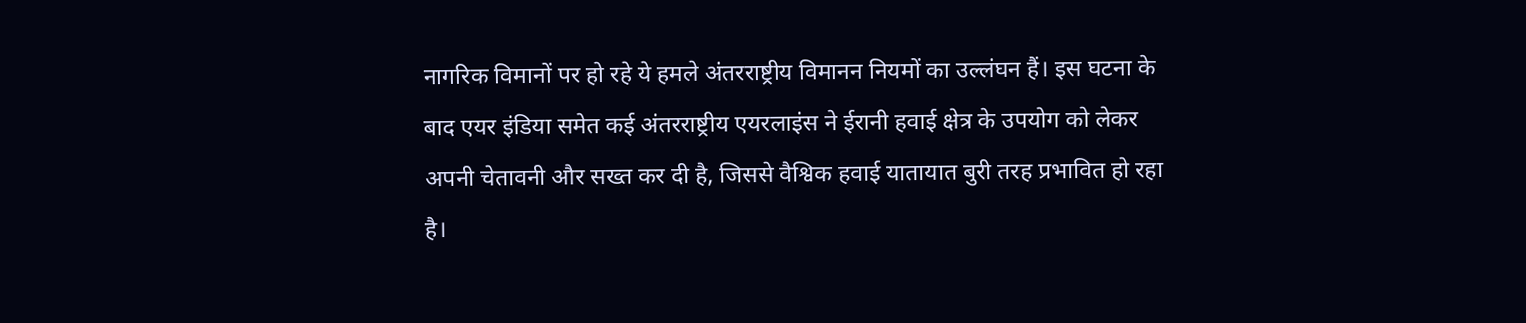नागरिक विमानों पर हो रहे ये हमले अंतरराष्ट्रीय विमानन नियमों का उल्लंघन हैं। इस घटना के बाद एयर इंडिया समेत कई अंतरराष्ट्रीय एयरलाइंस ने ईरानी हवाई क्षेत्र के उपयोग को लेकर अपनी चेतावनी और सख्त कर दी है, जिससे वैश्विक हवाई यातायात बुरी तरह प्रभावित हो रहा है।